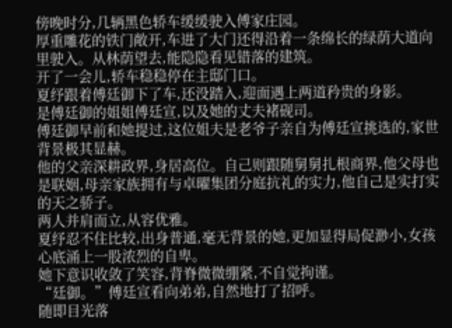傍晚时分,几辆黑色轿车缓缓驶入傅家庄园。
厚重雕花的铁门敞开,车进了大门还得沿着一条绵长的绿荫大道向里驶入。从林荫望去,能隐隐看见错落的建筑。
开了一会儿,轿车稳稳停在主邸门口。
夏纾跟着傅廷御下了车,还没踏入,迎面遇上两道矜贵的身影。
是傅廷御的姐姐傅廷宣,以及她的丈夫褚砚司。
傅廷御早前和她提过,这位姐夫是老爷子亲自为傅廷宣挑选的,家世背景极其显赫。
他的父亲深耕政界,身居高位。自己则跟随舅舅扎根商界,他父母也是联姻,母亲家族拥有与卓曜集团分庭抗礼的实力,他自己是实打实的天之骄子。
两人并肩而立,从容优雅。
夏纾忍不住比较,出身普通,毫无背景的她,更加显得局促渺小,女孩心底涌上一股浓烈的自卑。
她下意识收敛了笑容,背脊微微绷紧,不自觉拘谨。
“廷御。”傅廷宣看向弟弟,自然地打了招呼。
随即目光落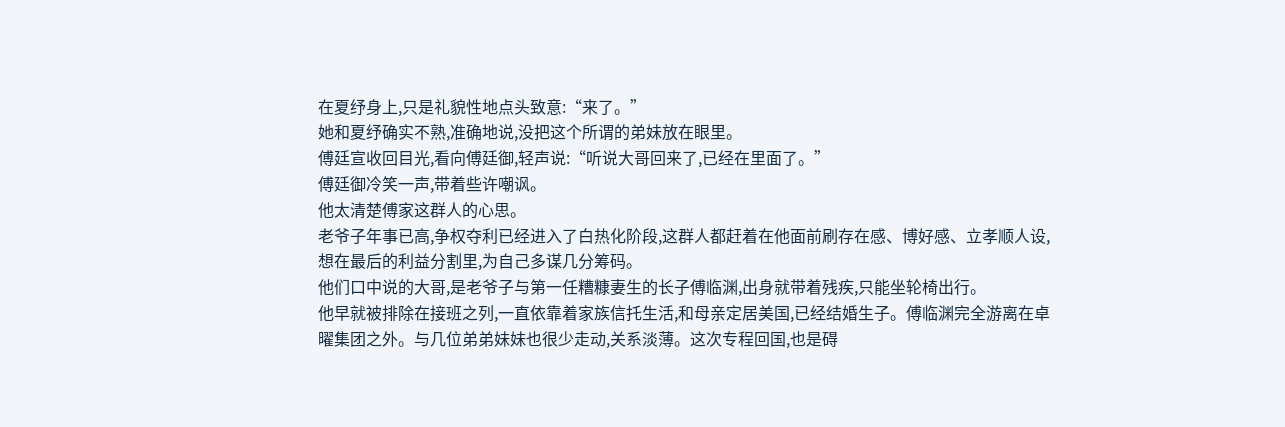在夏纾身上,只是礼貌性地点头致意:“来了。”
她和夏纾确实不熟,准确地说,没把这个所谓的弟妹放在眼里。
傅廷宣收回目光,看向傅廷御,轻声说:“听说大哥回来了,已经在里面了。”
傅廷御冷笑一声,带着些许嘲讽。
他太清楚傅家这群人的心思。
老爷子年事已高,争权夺利已经进入了白热化阶段,这群人都赶着在他面前刷存在感、博好感、立孝顺人设,想在最后的利益分割里,为自己多谋几分筹码。
他们口中说的大哥,是老爷子与第一任糟糠妻生的长子傅临渊,出身就带着残疾,只能坐轮椅出行。
他早就被排除在接班之列,一直依靠着家族信托生活,和母亲定居美国,已经结婚生子。傅临渊完全游离在卓曜集团之外。与几位弟弟妹妹也很少走动,关系淡薄。这次专程回国,也是碍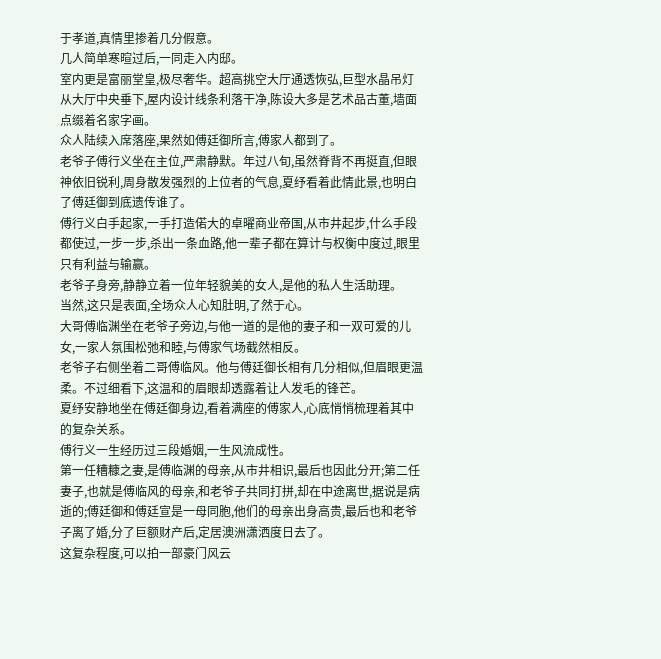于孝道,真情里掺着几分假意。
几人简单寒暄过后,一同走入内邸。
室内更是富丽堂皇,极尽奢华。超高挑空大厅通透恢弘,巨型水晶吊灯从大厅中央垂下,屋内设计线条利落干净,陈设大多是艺术品古董,墙面点缀着名家字画。
众人陆续入席落座,果然如傅廷御所言,傅家人都到了。
老爷子傅行义坐在主位,严肃静默。年过八旬,虽然脊背不再挺直,但眼神依旧锐利,周身散发强烈的上位者的气息,夏纾看着此情此景,也明白了傅廷御到底遗传谁了。
傅行义白手起家,一手打造偌大的卓曜商业帝国,从市井起步,什么手段都使过,一步一步,杀出一条血路,他一辈子都在算计与权衡中度过,眼里只有利益与输赢。
老爷子身旁,静静立着一位年轻貌美的女人,是他的私人生活助理。
当然,这只是表面,全场众人心知肚明,了然于心。
大哥傅临渊坐在老爷子旁边,与他一道的是他的妻子和一双可爱的儿女,一家人氛围松弛和睦,与傅家气场截然相反。
老爷子右侧坐着二哥傅临风。他与傅廷御长相有几分相似,但眉眼更温柔。不过细看下,这温和的眉眼却透露着让人发毛的锋芒。
夏纾安静地坐在傅廷御身边,看着满座的傅家人,心底悄悄梳理着其中的复杂关系。
傅行义一生经历过三段婚姻,一生风流成性。
第一任糟糠之妻,是傅临渊的母亲,从市井相识,最后也因此分开;第二任妻子,也就是傅临风的母亲,和老爷子共同打拼,却在中途离世,据说是病逝的;傅廷御和傅廷宣是一母同胞,他们的母亲出身高贵,最后也和老爷子离了婚,分了巨额财产后,定居澳洲潇洒度日去了。
这复杂程度,可以拍一部豪门风云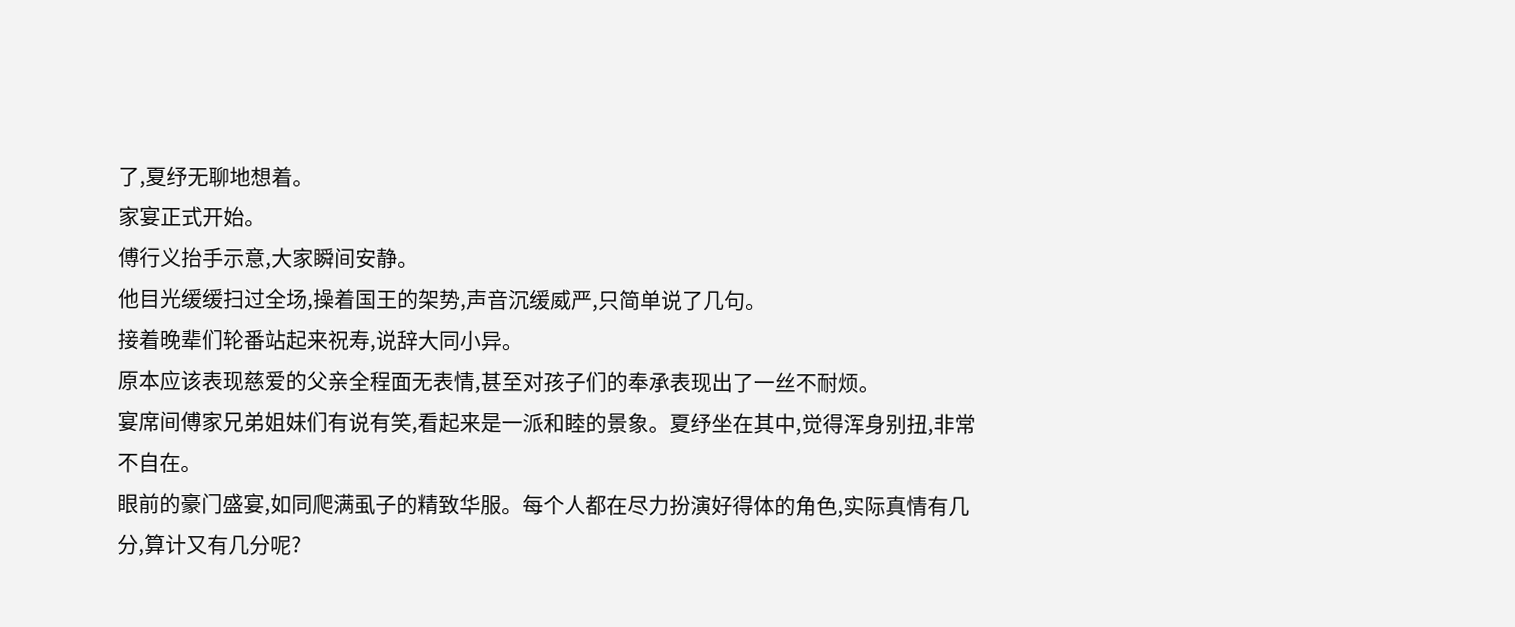了,夏纾无聊地想着。
家宴正式开始。
傅行义抬手示意,大家瞬间安静。
他目光缓缓扫过全场,操着国王的架势,声音沉缓威严,只简单说了几句。
接着晚辈们轮番站起来祝寿,说辞大同小异。
原本应该表现慈爱的父亲全程面无表情,甚至对孩子们的奉承表现出了一丝不耐烦。
宴席间傅家兄弟姐妹们有说有笑,看起来是一派和睦的景象。夏纾坐在其中,觉得浑身别扭,非常不自在。
眼前的豪门盛宴,如同爬满虱子的精致华服。每个人都在尽力扮演好得体的角色,实际真情有几分,算计又有几分呢?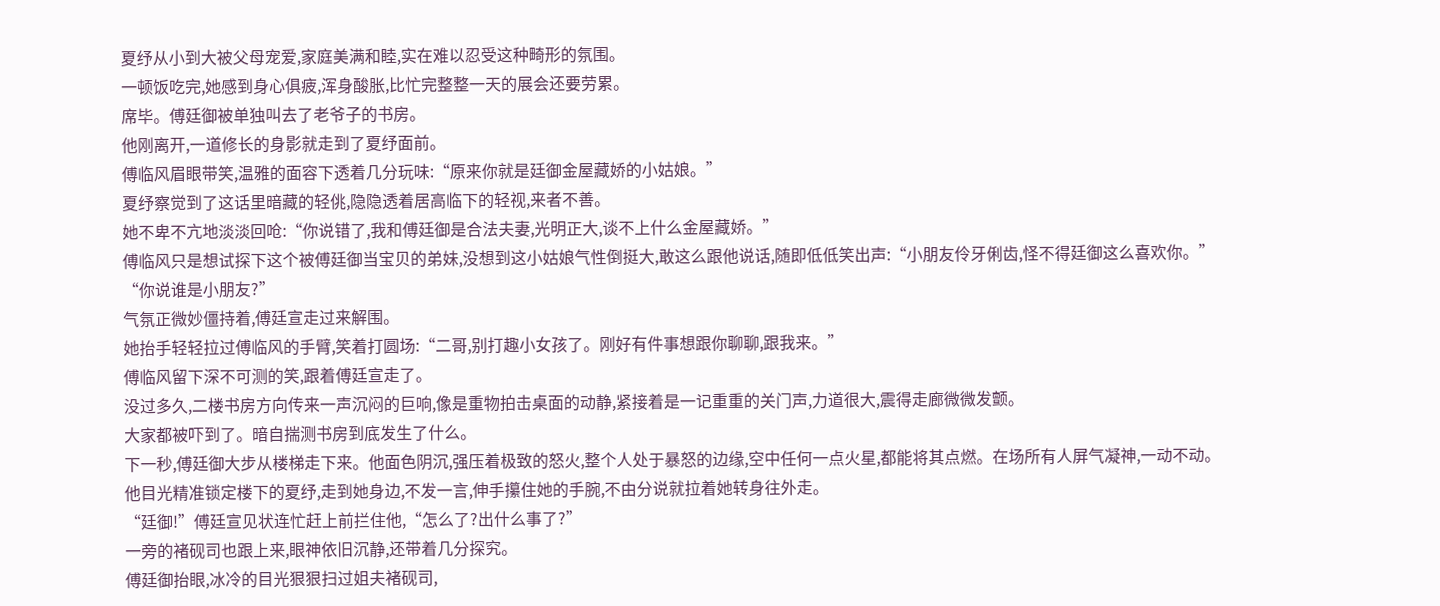夏纾从小到大被父母宠爱,家庭美满和睦,实在难以忍受这种畸形的氛围。
一顿饭吃完,她感到身心俱疲,浑身酸胀,比忙完整整一天的展会还要劳累。
席毕。傅廷御被单独叫去了老爷子的书房。
他刚离开,一道修长的身影就走到了夏纾面前。
傅临风眉眼带笑,温雅的面容下透着几分玩味:“原来你就是廷御金屋藏娇的小姑娘。”
夏纾察觉到了这话里暗藏的轻佻,隐隐透着居高临下的轻视,来者不善。
她不卑不亢地淡淡回呛:“你说错了,我和傅廷御是合法夫妻,光明正大,谈不上什么金屋藏娇。”
傅临风只是想试探下这个被傅廷御当宝贝的弟妹,没想到这小姑娘气性倒挺大,敢这么跟他说话,随即低低笑出声:“小朋友伶牙俐齿,怪不得廷御这么喜欢你。”
“你说谁是小朋友?”
气氛正微妙僵持着,傅廷宣走过来解围。
她抬手轻轻拉过傅临风的手臂,笑着打圆场:“二哥,别打趣小女孩了。刚好有件事想跟你聊聊,跟我来。”
傅临风留下深不可测的笑,跟着傅廷宣走了。
没过多久,二楼书房方向传来一声沉闷的巨响,像是重物拍击桌面的动静,紧接着是一记重重的关门声,力道很大,震得走廊微微发颤。
大家都被吓到了。暗自揣测书房到底发生了什么。
下一秒,傅廷御大步从楼梯走下来。他面色阴沉,强压着极致的怒火,整个人处于暴怒的边缘,空中任何一点火星,都能将其点燃。在场所有人屏气凝神,一动不动。
他目光精准锁定楼下的夏纾,走到她身边,不发一言,伸手攥住她的手腕,不由分说就拉着她转身往外走。
“廷御!”傅廷宣见状连忙赶上前拦住他,“怎么了?出什么事了?”
一旁的褚砚司也跟上来,眼神依旧沉静,还带着几分探究。
傅廷御抬眼,冰冷的目光狠狠扫过姐夫褚砚司,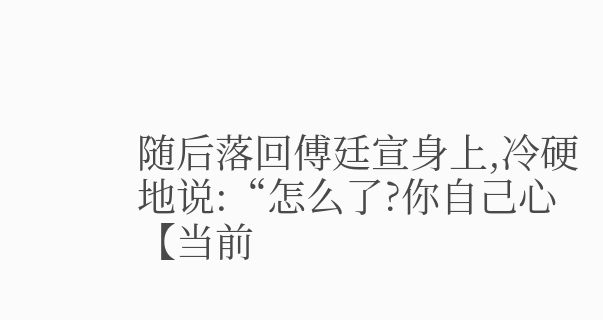随后落回傅廷宣身上,冷硬地说:“怎么了?你自己心
【当前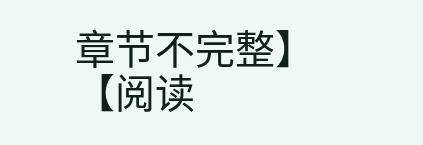章节不完整】
【阅读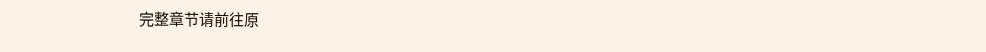完整章节请前往原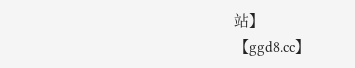站】
【ggd8.cc】